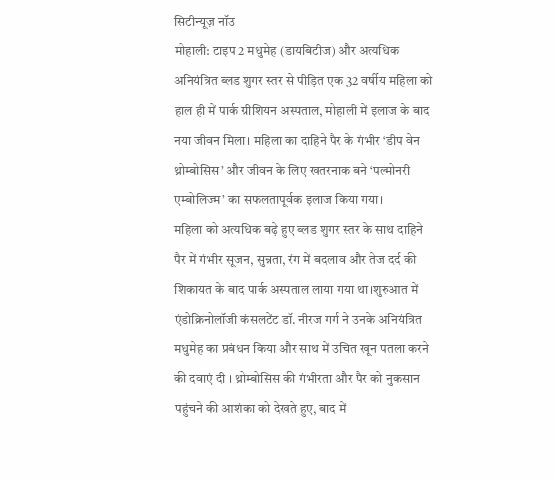सिटीन्यूज़ नॉउ
मोहाली: टाइप 2 मधुमेह (डायबिटीज) और अत्यधिक अनियंत्रित ब्लड शुगर स्तर से पीड़ित एक 32 वर्षीय महिला को हाल ही में पार्क ग्रीशियन अस्पताल, मोहाली में इलाज के बाद नया जीवन मिला। महिला का दाहिने पैर के गंभीर ‘डीप वेन थ्रोम्बोसिस’ और जीवन के लिए खतरनाक बने ‘पल्मोनरी एम्बोलिज्म’ का सफलतापूर्वक इलाज किया गया।
महिला को अत्यधिक बढ़े हुए ब्लड शुगर स्तर के साथ दाहिने पैर में गंभीर सूजन, सुन्नता, रंग में बदलाव और तेज दर्द की शिकायत के बाद पार्क अस्पताल लाया गया था।शुरुआत में एंडोक्रिनोलॉजी कंसलटेंट डॉ. नीरज गर्ग ने उनके अनियंत्रित मधुमेह का प्रबंधन किया और साथ में उचित खून पतला करने की दवाएं दी । थ्रोम्बोसिस की गंभीरता और पैर को नुकसान पहुंचने की आशंका को देखते हुए, बाद में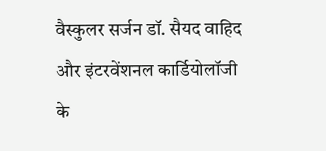वैस्कुलर सर्जन डॉ. सैयद वाहिद और इंटरवेंशनल कार्डियोलॉजी के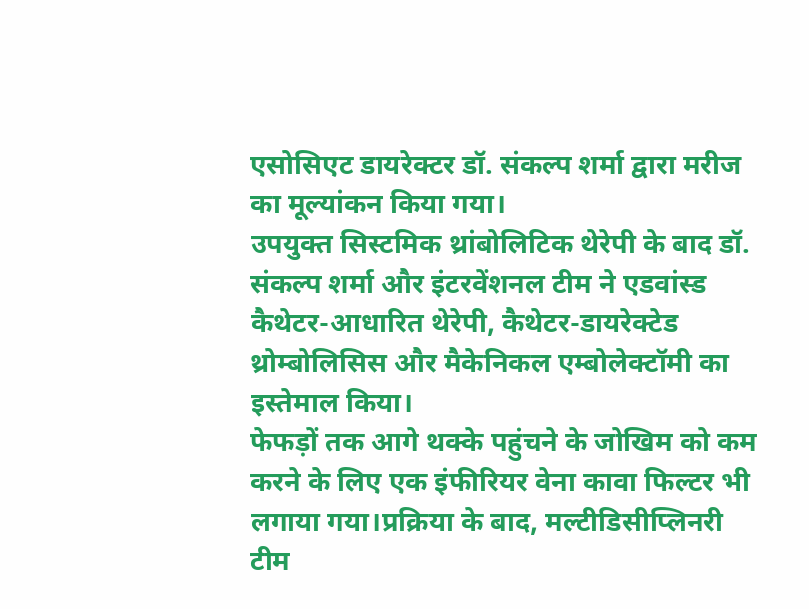एसोसिएट डायरेक्टर डॉ. संकल्प शर्मा द्वारा मरीज का मूल्यांकन किया गया।
उपयुक्त सिस्टमिक थ्रांबोलिटिक थेरेपी के बाद डॉ. संकल्प शर्मा और इंटरवेंशनल टीम ने एडवांस्ड कैथेटर-आधारित थेरेपी, कैथेटर-डायरेक्टेड थ्रोम्बोलिसिस और मैकेनिकल एम्बोलेक्टॉमी का इस्तेमाल किया।
फेफड़ों तक आगे थक्के पहुंचने के जोखिम को कम करने के लिए एक इंफीरियर वेना कावा फिल्टर भी लगाया गया।प्रक्रिया के बाद, मल्टीडिसीप्लिनरी टीम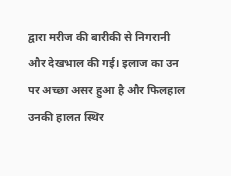द्वारा मरीज की बारीकी से निगरानी और देखभाल की गई। इलाज का उन पर अच्छा असर हुआ है और फिलहाल उनकी हालत स्थिर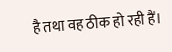है तथा वह ठीक हो रही हैं।